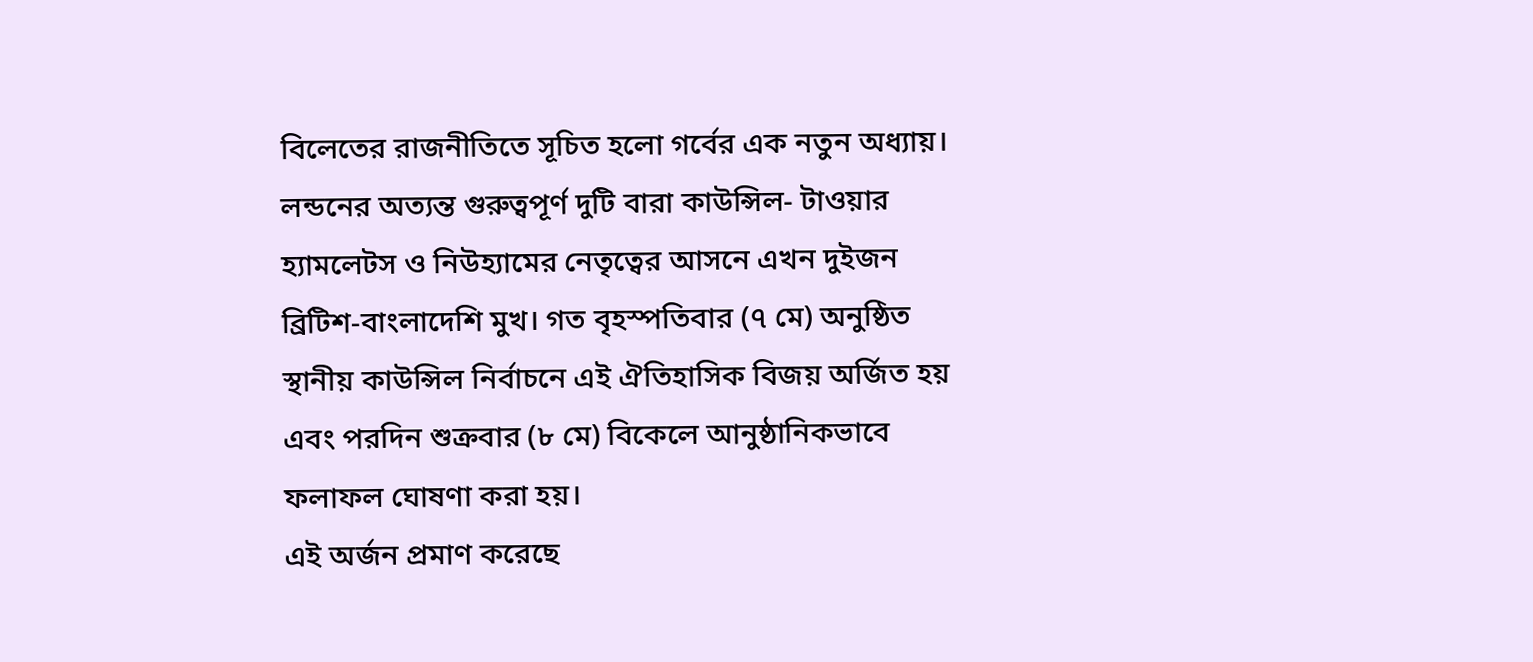বিলেতের রাজনীতিতে সূচিত হলো গর্বের এক নতুন অধ্যায়। লন্ডনের অত্যন্ত গুরুত্বপূর্ণ দুটি বারা কাউন্সিল- টাওয়ার হ্যামলেটস ও নিউহ্যামের নেতৃত্বের আসনে এখন দুইজন ব্রিটিশ-বাংলাদেশি মুখ। গত বৃহস্পতিবার (৭ মে) অনুষ্ঠিত স্থানীয় কাউন্সিল নির্বাচনে এই ঐতিহাসিক বিজয় অর্জিত হয় এবং পরদিন শুক্রবার (৮ মে) বিকেলে আনুষ্ঠানিকভাবে ফলাফল ঘোষণা করা হয়।
এই অর্জন প্রমাণ করেছে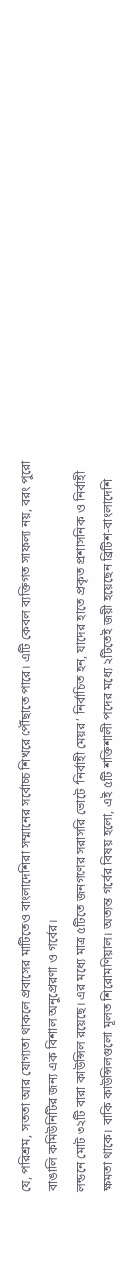যে, পরিশ্রম, সততা আর যোগ্যতা থাকলে প্রবাসের মাটিতেও বাংলাদেশিরা সম্মানের সর্বোচ্চ শিখরে পৌঁছাতে পারে। এটি কেবল ব্যক্তিগত সাফল্য নয়, বরং পুরো বাঙালি কমিউনিটির জন্য এক বিশাল অনুপ্রেরণা ও গর্বের।
লন্ডনে মোট ৩২টি বারা কাউন্সিল রয়েছে। এর মধ্যে মাত্র ৫টিতে জনগণের সরাসরি ভোটে ‘নির্বাহী মেয়র’ নির্বাচিত হন, যাদের হাতে প্রকৃত প্রশাসনিক ও নির্বাহী ক্ষমতা থাকে। বাকি কাউন্সিলগুলো মূলত শিরোমণিয়াল। অত্যন্ত গর্বের বিষয় হলো, এই ৫টি শক্তিশালী পদের মধ্যে ২টিতেই জয়ী হয়েছেন ব্রিটিশ-বাংলাদেশি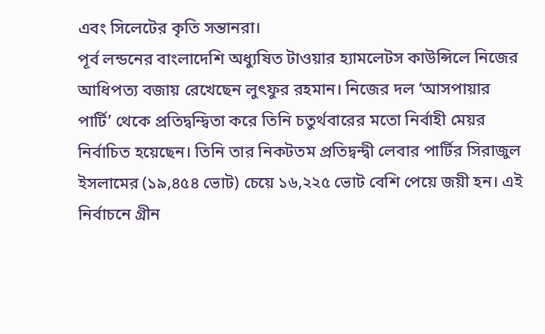এবং সিলেটের কৃতি সন্তানরা।
পূর্ব লন্ডনের বাংলাদেশি অধ্যুষিত টাওয়ার হ্যামলেটস কাউন্সিলে নিজের আধিপত্য বজায় রেখেছেন লুৎফুর রহমান। নিজের দল ‘আসপায়ার পার্টি’ থেকে প্রতিদ্বন্দ্বিতা করে তিনি চতুর্থবারের মতো নির্বাহী মেয়র নির্বাচিত হয়েছেন। তিনি তার নিকটতম প্রতিদ্বন্দ্বী লেবার পার্টির সিরাজুল ইসলামের (১৯,৪৫৪ ভোট) চেয়ে ১৬,২২৫ ভোট বেশি পেয়ে জয়ী হন। এই নির্বাচনে গ্রীন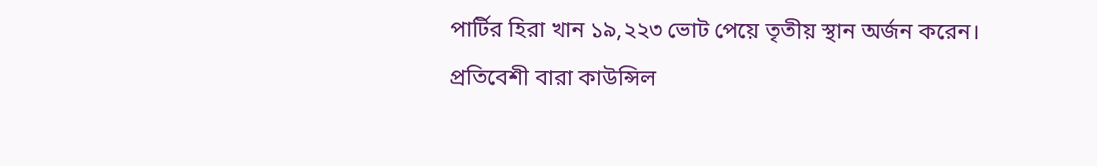পার্টির হিরা খান ১৯,২২৩ ভোট পেয়ে তৃতীয় স্থান অর্জন করেন।
প্রতিবেশী বারা কাউন্সিল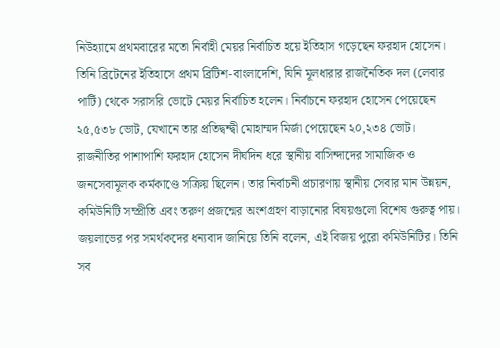নিউহ্যামে প্রথমবারের মতো নির্বাহী মেয়র নির্বাচিত হয়ে ইতিহাস গড়েছেন ফরহাদ হোসেন। তিনি ব্রিটেনের ইতিহাসে প্রথম ব্রিটিশ-বাংলাদেশি, যিনি মূলধারার রাজনৈতিক দল (লেবার পার্টি) থেকে সরাসরি ভোটে মেয়র নির্বাচিত হলেন। নির্বাচনে ফরহাদ হোসেন পেয়েছেন ২৫,৫৩৮ ভোট, যেখানে তার প্রতিদ্বন্দ্বী মোহাম্মদ মির্জা পেয়েছেন ২০,২৩৪ ভোট।
রাজনীতির পাশাপাশি ফরহাদ হোসেন দীর্ঘদিন ধরে স্থানীয় বাসিন্দাদের সামাজিক ও জনসেবামূলক কর্মকাণ্ডে সক্রিয় ছিলেন। তার নির্বাচনী প্রচারণায় স্থানীয় সেবার মান উন্নয়ন, কমিউনিটি সম্প্রীতি এবং তরুণ প্রজন্মের অংশগ্রহণ বাড়ানোর বিষয়গুলো বিশেষ গুরুত্ব পায়। জয়লাভের পর সমর্থকদের ধন্যবাদ জানিয়ে তিনি বলেন, এই বিজয় পুরো কমিউনিটির। তিনি সব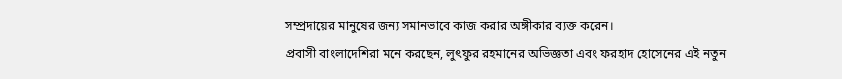সম্প্রদায়ের মানুষের জন্য সমানভাবে কাজ করার অঙ্গীকার ব্যক্ত করেন।
প্রবাসী বাংলাদেশিরা মনে করছেন, লুৎফুর রহমানের অভিজ্ঞতা এবং ফরহাদ হোসেনের এই নতুন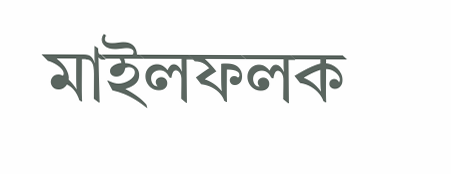মাইলফলক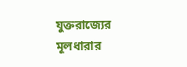যুক্তরাজ্যের মূলধারার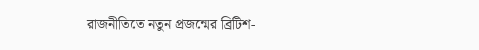রাজনীতিতে নতুন প্রজন্মের ব্রিটিশ-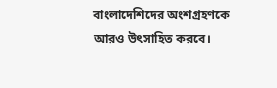বাংলাদেশিদের অংশগ্রহণকে আরও উৎসাহিত করবে।